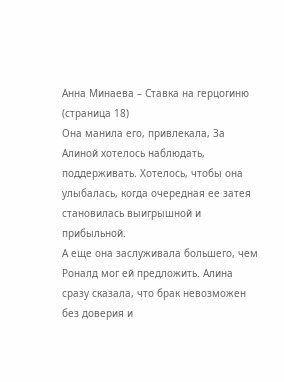Анна Минаева – Ставка на герцогиню (страница 18)
Она манила его, привлекала, За Алиной хотелось наблюдать, поддерживать. Хотелось, чтобы она улыбалась, когда очередная ее затея становилась выигрышной и прибыльной.
А еще она заслуживала большего, чем Роналд мог ей предложить. Алина сразу сказала, что брак невозможен без доверия и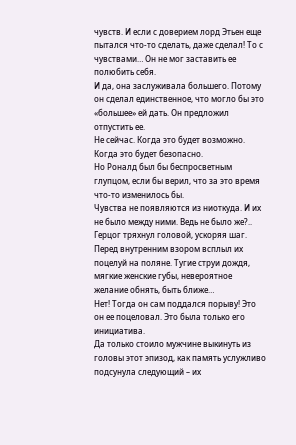чувств. И если с доверием лорд Этьен еще пытался что-то сделать, даже сделал! То с чувствами… Он не мог заставить ее полюбить себя.
И да, она заслуживала большего. Потому он сделал единственное, что могло бы это «большее» ей дать. Он предложил отпустить ее.
Не сейчас. Когда это будет возможно. Когда это будет безопасно.
Но Роналд был бы беспросветным глупцом, если бы верил, что за это время что-то изменилось бы.
Чувства не появляются из ниоткуда. И их не было между ними. Ведь не было же?..
Герцог тряхнул головой, ускоряя шаг.
Перед внутренним взором всплыл их поцелуй на поляне. Тугие струи дождя, мягкие женские губы, невероятное желание обнять, быть ближе…
Нет! Тогда он сам поддался порыву! Это он ее поцеловал. Это была только его инициатива.
Да только стоило мужчине выкинуть из головы этот эпизод, как память услужливо подсунула следующий – их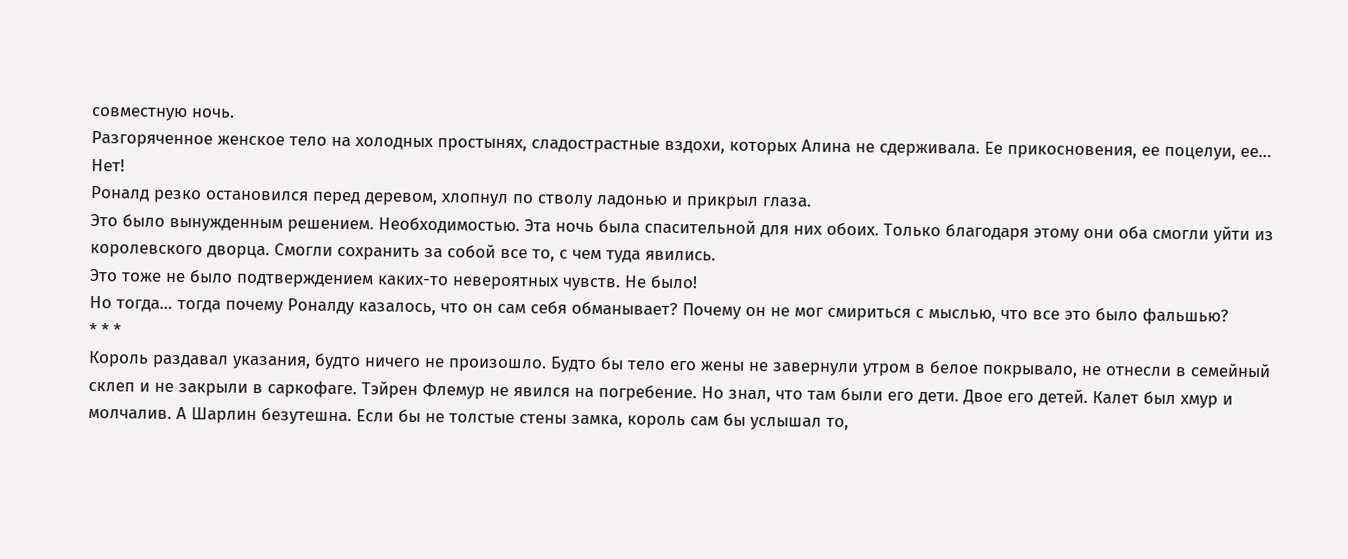совместную ночь.
Разгоряченное женское тело на холодных простынях, сладострастные вздохи, которых Алина не сдерживала. Ее прикосновения, ее поцелуи, ее…
Нет!
Роналд резко остановился перед деревом, хлопнул по стволу ладонью и прикрыл глаза.
Это было вынужденным решением. Необходимостью. Эта ночь была спасительной для них обоих. Только благодаря этому они оба смогли уйти из королевского дворца. Смогли сохранить за собой все то, с чем туда явились.
Это тоже не было подтверждением каких-то невероятных чувств. Не было!
Но тогда… тогда почему Роналду казалось, что он сам себя обманывает? Почему он не мог смириться с мыслью, что все это было фальшью?
* * *
Король раздавал указания, будто ничего не произошло. Будто бы тело его жены не завернули утром в белое покрывало, не отнесли в семейный склеп и не закрыли в саркофаге. Тэйрен Флемур не явился на погребение. Но знал, что там были его дети. Двое его детей. Калет был хмур и молчалив. А Шарлин безутешна. Если бы не толстые стены замка, король сам бы услышал то,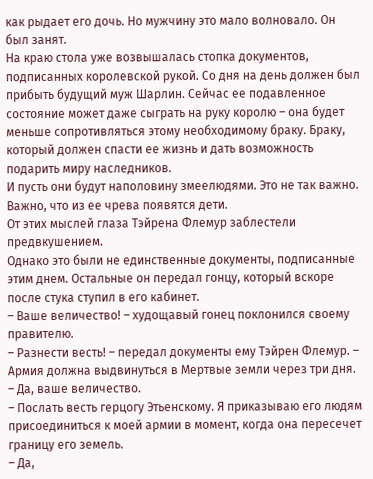как рыдает его дочь. Но мужчину это мало волновало. Он был занят.
На краю стола уже возвышалась стопка документов, подписанных королевской рукой. Со дня на день должен был прибыть будущий муж Шарлин. Сейчас ее подавленное состояние может даже сыграть на руку королю – она будет меньше сопротивляться этому необходимому браку. Браку, который должен спасти ее жизнь и дать возможность подарить миру наследников.
И пусть они будут наполовину змеелюдями. Это не так важно. Важно, что из ее чрева появятся дети.
От этих мыслей глаза Тэйрена Флемур заблестели предвкушением.
Однако это были не единственные документы, подписанные этим днем. Остальные он передал гонцу, который вскоре после стука ступил в его кабинет.
– Ваше величество! – худощавый гонец поклонился своему правителю.
– Разнести весть! – передал документы ему Тэйрен Флемур. – Армия должна выдвинуться в Мертвые земли через три дня.
– Да, ваше величество.
– Послать весть герцогу Этьенскому. Я приказываю его людям присоединиться к моей армии в момент, когда она пересечет границу его земель.
– Да,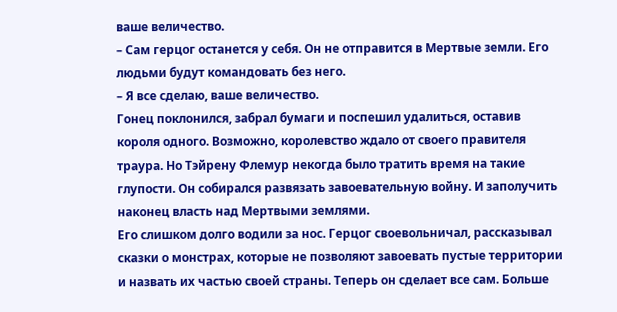ваше величество.
– Сам герцог останется у себя. Он не отправится в Мертвые земли. Его людьми будут командовать без него.
– Я все сделаю, ваше величество.
Гонец поклонился, забрал бумаги и поспешил удалиться, оставив короля одного. Возможно, королевство ждало от своего правителя траура. Но Тэйрену Флемур некогда было тратить время на такие глупости. Он собирался развязать завоевательную войну. И заполучить наконец власть над Мертвыми землями.
Его слишком долго водили за нос. Герцог своевольничал, рассказывал сказки о монстрах, которые не позволяют завоевать пустые территории и назвать их частью своей страны. Теперь он сделает все сам. Больше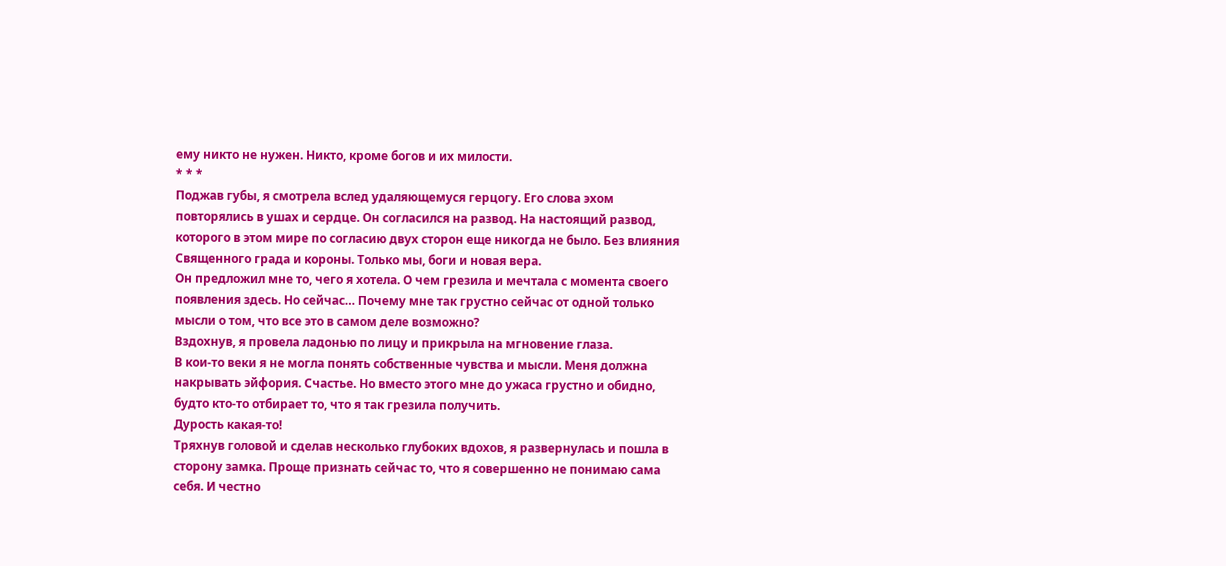ему никто не нужен. Никто, кроме богов и их милости.
* * *
Поджав губы, я смотрела вслед удаляющемуся герцогу. Его слова эхом повторялись в ушах и сердце. Он согласился на развод. На настоящий развод, которого в этом мире по согласию двух сторон еще никогда не было. Без влияния Священного града и короны. Только мы, боги и новая вера.
Он предложил мне то, чего я хотела. О чем грезила и мечтала с момента своего появления здесь. Но сейчас… Почему мне так грустно сейчас от одной только мысли о том, что все это в самом деле возможно?
Вздохнув, я провела ладонью по лицу и прикрыла на мгновение глаза.
В кои-то веки я не могла понять собственные чувства и мысли. Меня должна накрывать эйфория. Счастье. Но вместо этого мне до ужаса грустно и обидно, будто кто-то отбирает то, что я так грезила получить.
Дурость какая-то!
Тряхнув головой и сделав несколько глубоких вдохов, я развернулась и пошла в сторону замка. Проще признать сейчас то, что я совершенно не понимаю сама себя. И честно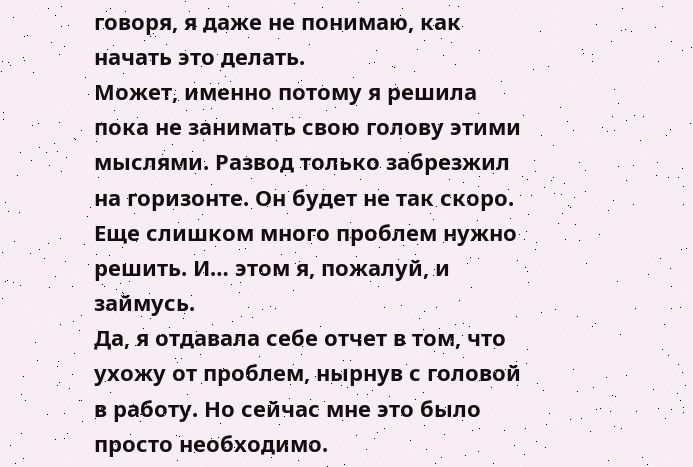говоря, я даже не понимаю, как начать это делать.
Может, именно потому я решила пока не занимать свою голову этими мыслями. Развод только забрезжил на горизонте. Он будет не так скоро. Еще слишком много проблем нужно решить. И… этом я, пожалуй, и займусь.
Да, я отдавала себе отчет в том, что ухожу от проблем, нырнув с головой в работу. Но сейчас мне это было просто необходимо.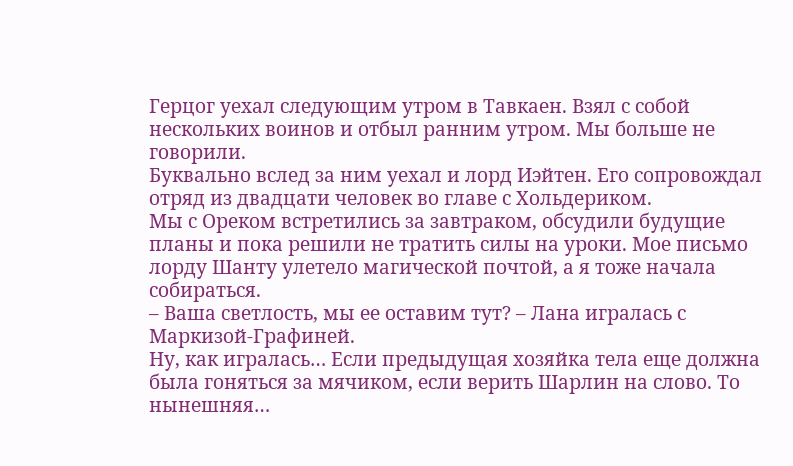Герцог уехал следующим утром в Тавкаен. Взял с собой нескольких воинов и отбыл ранним утром. Мы больше не говорили.
Буквально вслед за ним уехал и лорд Иэйтен. Его сопровождал отряд из двадцати человек во главе с Хольдериком.
Мы с Ореком встретились за завтраком, обсудили будущие планы и пока решили не тратить силы на уроки. Мое письмо лорду Шанту улетело магической почтой, а я тоже начала собираться.
– Ваша светлость, мы ее оставим тут? – Лана игралась с Маркизой-Графиней.
Ну, как игралась… Если предыдущая хозяйка тела еще должна была гоняться за мячиком, если верить Шарлин на слово. То нынешняя…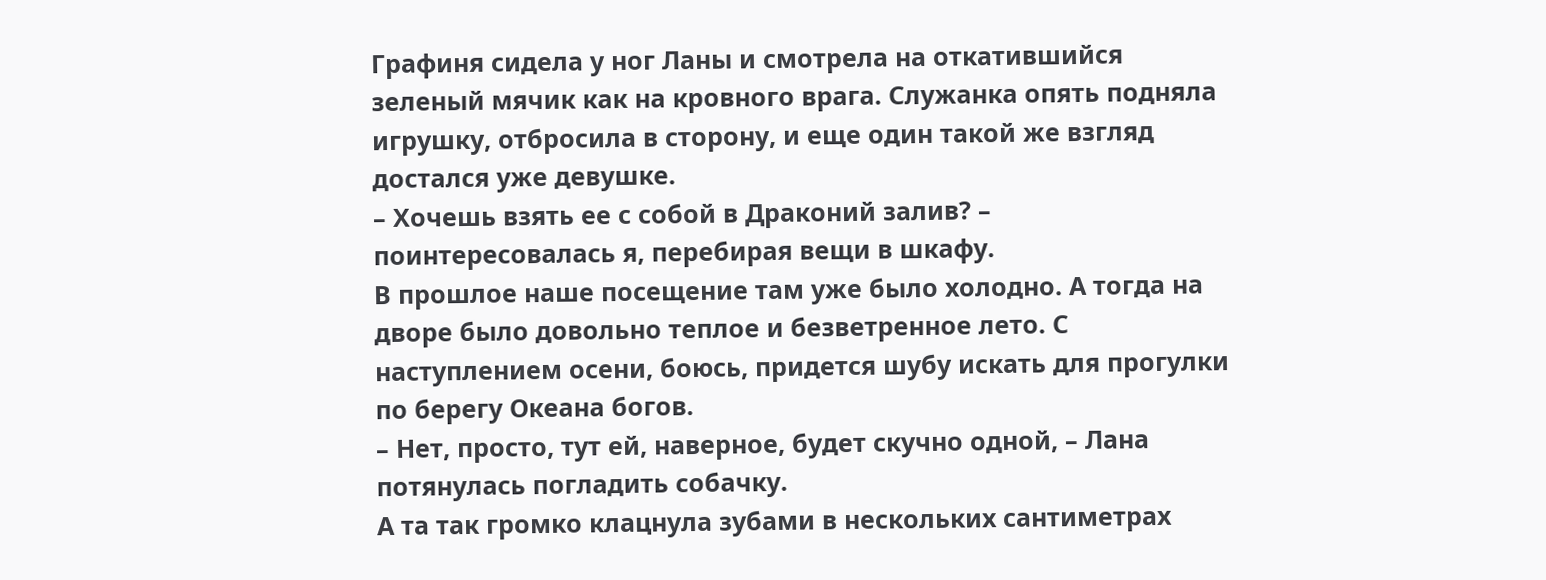Графиня сидела у ног Ланы и смотрела на откатившийся зеленый мячик как на кровного врага. Служанка опять подняла игрушку, отбросила в сторону, и еще один такой же взгляд достался уже девушке.
– Хочешь взять ее с собой в Драконий залив? – поинтересовалась я, перебирая вещи в шкафу.
В прошлое наше посещение там уже было холодно. А тогда на дворе было довольно теплое и безветренное лето. С наступлением осени, боюсь, придется шубу искать для прогулки по берегу Океана богов.
– Нет, просто, тут ей, наверное, будет скучно одной, – Лана потянулась погладить собачку.
А та так громко клацнула зубами в нескольких сантиметрах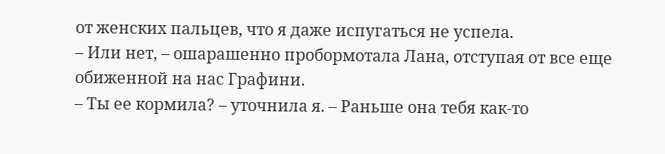от женских пальцев, что я даже испугаться не успела.
– Или нет, – ошарашенно пробормотала Лана, отступая от все еще обиженной на нас Графини.
– Ты ее кормила? – уточнила я. – Раньше она тебя как-то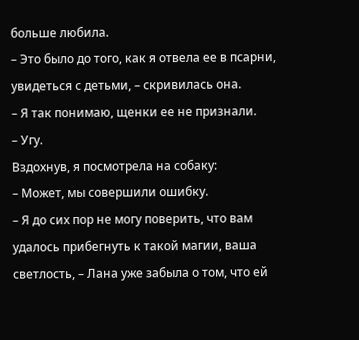больше любила.
– Это было до того, как я отвела ее в псарни, увидеться с детьми, – скривилась она.
– Я так понимаю, щенки ее не признали.
– Угу.
Вздохнув, я посмотрела на собаку:
– Может, мы совершили ошибку.
– Я до сих пор не могу поверить, что вам удалось прибегнуть к такой магии, ваша светлость, – Лана уже забыла о том, что ей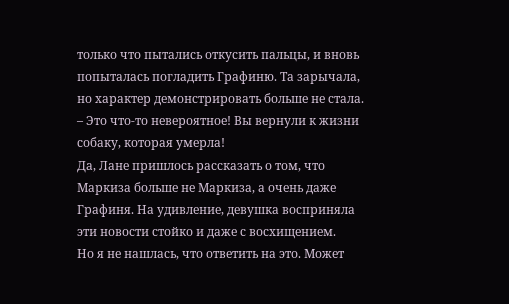только что пытались откусить пальцы, и вновь попыталась погладить Графиню. Та зарычала, но характер демонстрировать больше не стала. – Это что-то невероятное! Вы вернули к жизни собаку, которая умерла!
Да, Лане пришлось рассказать о том, что Маркиза больше не Маркиза, а очень даже Графиня. На удивление, девушка восприняла эти новости стойко и даже с восхищением.
Но я не нашлась, что ответить на это. Может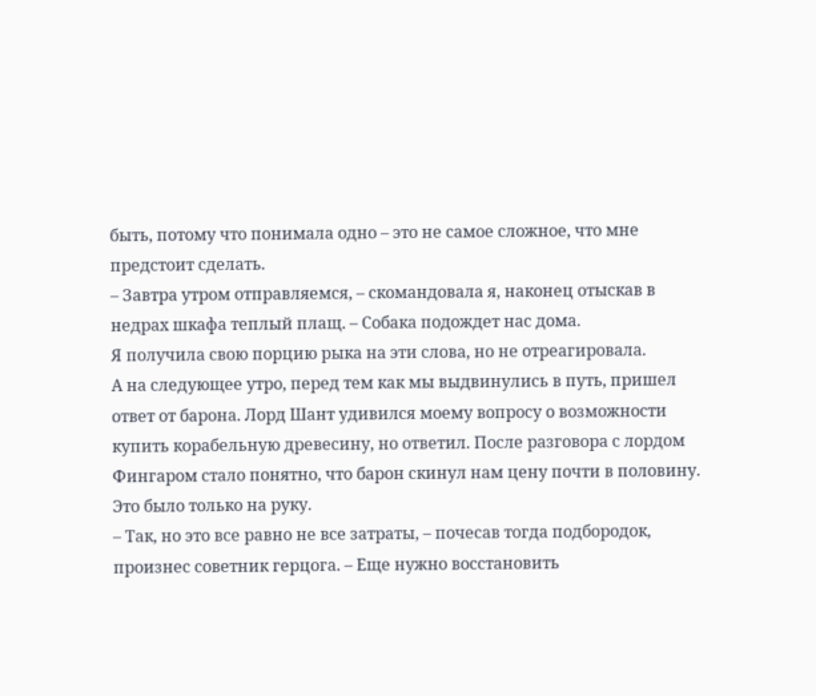быть, потому что понимала одно – это не самое сложное, что мне предстоит сделать.
– Завтра утром отправляемся, – скомандовала я, наконец отыскав в недрах шкафа теплый плащ. – Собака подождет нас дома.
Я получила свою порцию рыка на эти слова, но не отреагировала.
А на следующее утро, перед тем как мы выдвинулись в путь, пришел ответ от барона. Лорд Шант удивился моему вопросу о возможности купить корабельную древесину, но ответил. После разговора с лордом Фингаром стало понятно, что барон скинул нам цену почти в половину. Это было только на руку.
– Так, но это все равно не все затраты, – почесав тогда подбородок, произнес советник герцога. – Еще нужно восстановить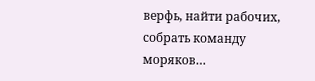верфь, найти рабочих, собрать команду моряков…